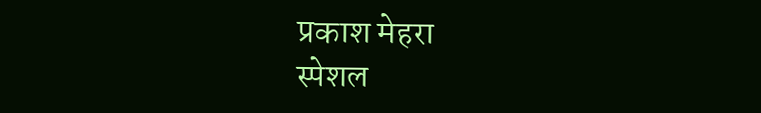प्रकाश मेहरा
स्पेशल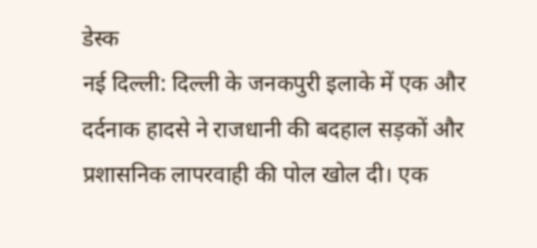डेस्क
नई दिल्ली: दिल्ली के जनकपुरी इलाके में एक और दर्दनाक हादसे ने राजधानी की बदहाल सड़कों और प्रशासनिक लापरवाही की पोल खोल दी। एक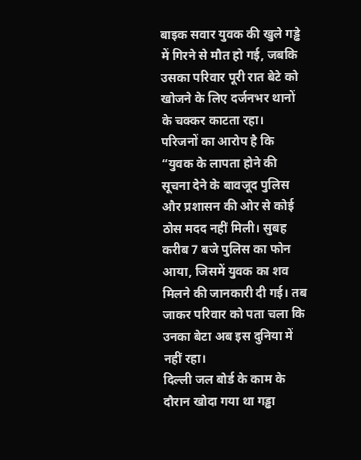बाइक सवार युवक की खुले गड्ढे में गिरने से मौत हो गई, जबकि उसका परिवार पूरी रात बेटे को खोजने के लिए दर्जनभर थानों के चक्कर काटता रहा।
परिजनों का आरोप है कि “युवक के लापता होने की सूचना देने के बावजूद पुलिस और प्रशासन की ओर से कोई ठोस मदद नहीं मिली। सुबह करीब 7 बजे पुलिस का फोन आया, जिसमें युवक का शव मिलने की जानकारी दी गई। तब जाकर परिवार को पता चला कि उनका बेटा अब इस दुनिया में नहीं रहा।
दिल्ली जल बोर्ड के काम के दौरान खोदा गया था गड्ढा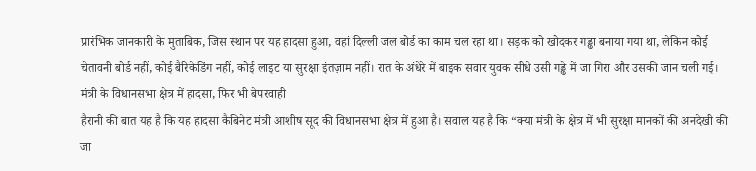प्रारंभिक जानकारी के मुताबिक, जिस स्थान पर यह हादसा हुआ, वहां दिल्ली जल बोर्ड का काम चल रहा था। सड़क को खोदकर गड्ढा बनाया गया था, लेकिन कोई चेतावनी बोर्ड नहीं, कोई बैरिकेडिंग नहीं, कोई लाइट या सुरक्षा इंतज़ाम नहीं। रात के अंधेरे में बाइक सवार युवक सीधे उसी गड्ढे में जा गिरा और उसकी जान चली गई।
मंत्री के विधानसभा क्षेत्र में हादसा, फिर भी बेपरवाही
हैरानी की बात यह है कि यह हादसा कैबिनेट मंत्री आशीष सूद की विधानसभा क्षेत्र में हुआ है। सवाल यह है कि “क्या मंत्री के क्षेत्र में भी सुरक्षा मानकों की अनदेखी की जा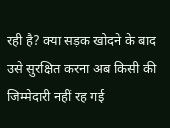रही है? क्या सड़क खोदने के बाद उसे सुरक्षित करना अब किसी की जिम्मेदारी नहीं रह गई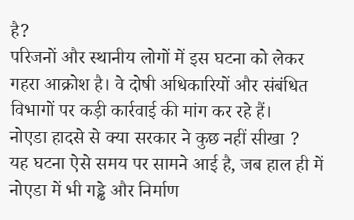है?
परिजनों और स्थानीय लोगों में इस घटना को लेकर गहरा आक्रोश है। वे दोषी अधिकारियों और संबंधित विभागों पर कड़ी कार्रवाई की मांग कर रहे हैं।
नोएडा हादसे से क्या सरकार ने कुछ नहीं सीखा ?
यह घटना ऐसे समय पर सामने आई है, जब हाल ही में नोएडा में भी गड्ढे और निर्माण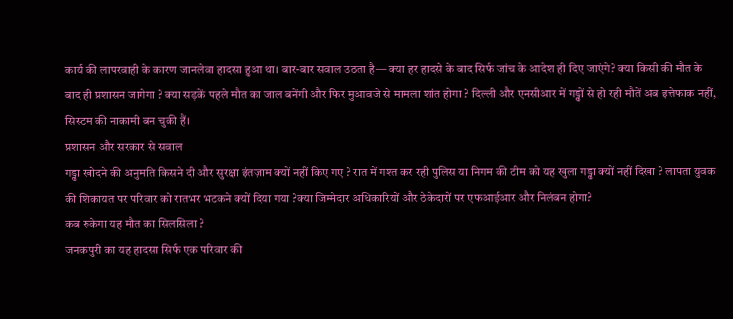कार्य की लापरवाही के कारण जानलेवा हादसा हुआ था। बार-बार सवाल उठता है— क्या हर हादसे के बाद सिर्फ जांच के आदेश ही दिए जाएंगे? क्या किसी की मौत के बाद ही प्रशासन जागेगा ? क्या सड़कें पहले मौत का जाल बनेंगी और फिर मुआवजे से मामला शांत होगा ? दिल्ली और एनसीआर में गड्ढों से हो रही मौतें अब इत्तेफाक नहीं, सिस्टम की नाकामी बन चुकी हैं।
प्रशासन और सरकार से सवाल
गड्ढा खोदने की अनुमति किसने दी और सुरक्षा इंतज़ाम क्यों नहीं किए गए ? रात में गश्त कर रही पुलिस या निगम की टीम को यह खुला गड्ढा क्यों नहीं दिखा ? लापता युवक की शिकायत पर परिवार को रातभर भटकने क्यों दिया गया ?क्या जिम्मेदार अधिकारियों और ठेकेदारों पर एफआईआर और निलंबन होगा?
कब रुकेगा यह मौत का सिलसिला ?
जनकपुरी का यह हादसा सिर्फ एक परिवार की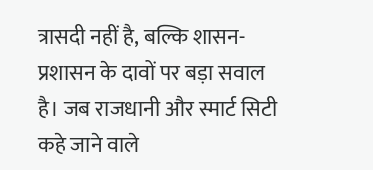त्रासदी नहीं है, बल्कि शासन-प्रशासन के दावों पर बड़ा सवाल है। जब राजधानी और स्मार्ट सिटी कहे जाने वाले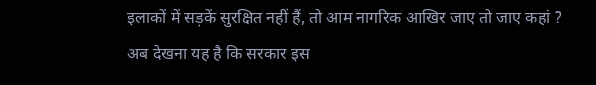इलाकों में सड़कें सुरक्षित नहीं हैं, तो आम नागरिक आखिर जाए तो जाए कहां ? अब देखना यह है कि सरकार इस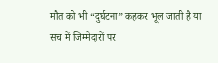मौत को भी “दुर्घटना” कहकर भूल जाती है या सच में जिम्मेदारों पर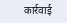कार्रवाई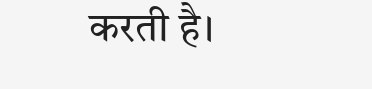करती है।